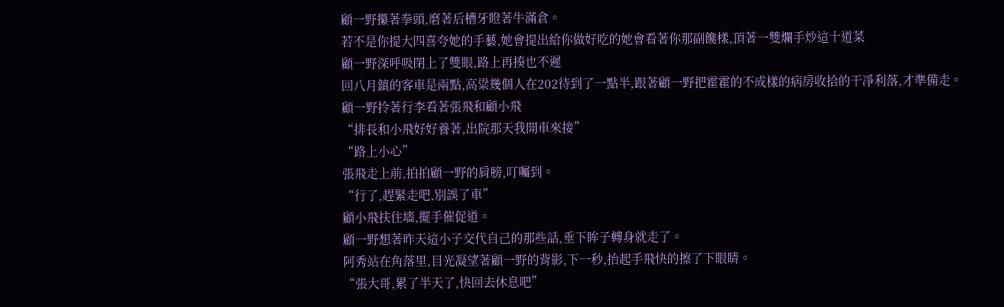顧一野攥著拳頭,磨著后槽牙瞪著牛滿倉。
若不是你提大四喜夸她的手藝,她會提出給你做好吃的她會看著你那副饞樣,頂著一雙爛手炒這十道菜
顧一野深呼吸閉上了雙眼,路上再揍也不遲
回八月鎮的客車是兩點,高粱幾個人在202待到了一點半,跟著顧一野把霍霍的不成樣的病房收拾的干凈利落,才準備走。
顧一野拎著行李看著張飛和顧小飛
“排長和小飛好好養著,出院那天我開車來接”
“路上小心”
張飛走上前,拍拍顧一野的肩膀,叮囑到。
“行了,趕緊走吧,別誤了車”
顧小飛扶住墻,擺手催促道。
顧一野想著昨天這小子交代自己的那些話,垂下眸子轉身就走了。
阿秀站在角落里,目光凝望著顧一野的背影,下一秒,抬起手飛快的擦了下眼睛。
“張大哥,累了半天了,快回去休息吧”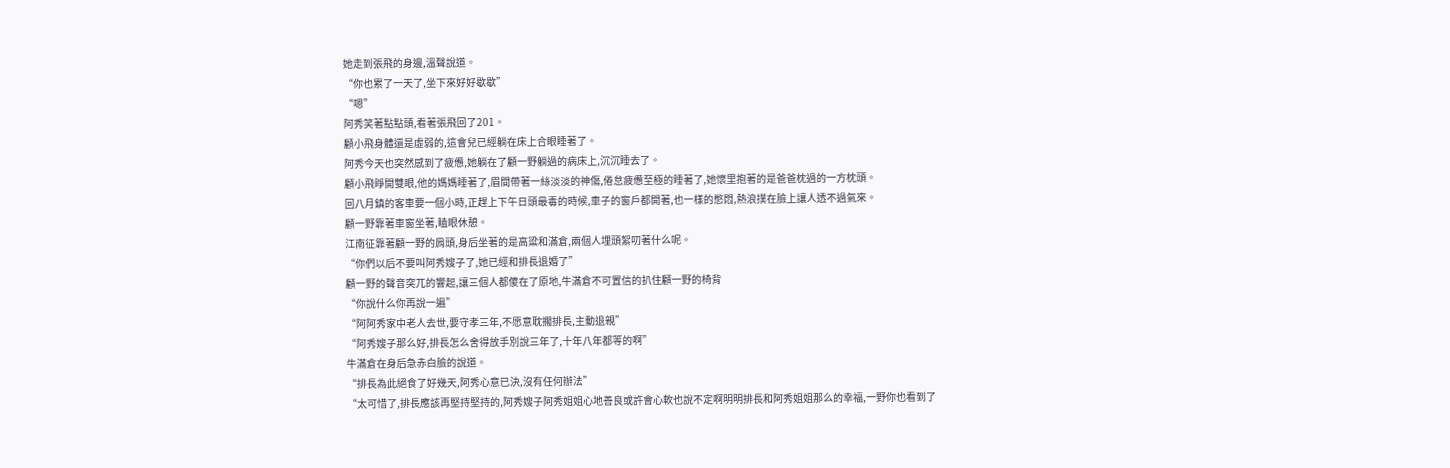她走到張飛的身邊,溫聲說道。
“你也累了一天了,坐下來好好歇歇”
“嗯”
阿秀笑著點點頭,看著張飛回了201。
顧小飛身體還是虛弱的,這會兒已經躺在床上合眼睡著了。
阿秀今天也突然感到了疲憊,她躺在了顧一野躺過的病床上,沉沉睡去了。
顧小飛睜開雙眼,他的媽媽睡著了,眉間帶著一絲淡淡的神傷,倦怠疲憊至極的睡著了,她懷里抱著的是爸爸枕過的一方枕頭。
回八月鎮的客車要一個小時,正趕上下午日頭最毒的時候,車子的窗戶都開著,也一樣的憋悶,熱浪撲在臉上讓人透不過氣來。
顧一野靠著車窗坐著,瞌眼休憩。
江南征靠著顧一野的肩頭,身后坐著的是高粱和滿倉,兩個人埋頭絮叨著什么呢。
“你們以后不要叫阿秀嫂子了,她已經和排長退婚了”
顧一野的聲音突兀的響起,讓三個人都傻在了原地,牛滿倉不可置信的扒住顧一野的椅背
“你說什么你再說一遍”
“阿阿秀家中老人去世,要守孝三年,不愿意耽擱排長,主動退親”
“阿秀嫂子那么好,排長怎么舍得放手別說三年了,十年八年都等的啊”
牛滿倉在身后急赤白臉的說道。
“排長為此絕食了好幾天,阿秀心意已決,沒有任何辦法”
“太可惜了,排長應該再堅持堅持的,阿秀嫂子阿秀姐姐心地善良或許會心軟也說不定啊明明排長和阿秀姐姐那么的幸福,一野你也看到了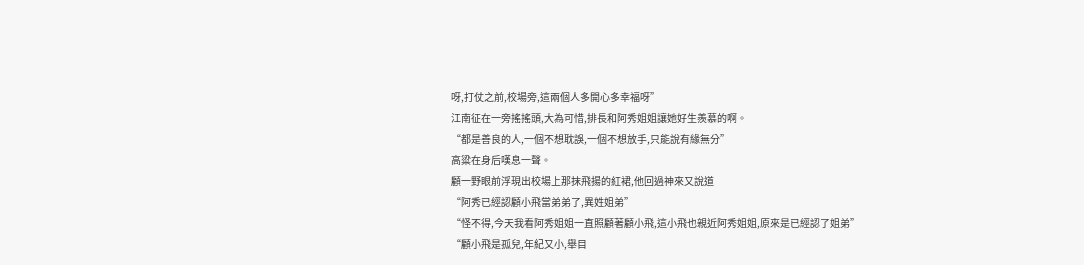呀,打仗之前,校場旁,這兩個人多開心多幸福呀”
江南征在一旁搖搖頭,大為可惜,排長和阿秀姐姐讓她好生羨慕的啊。
“都是善良的人,一個不想耽誤,一個不想放手,只能說有緣無分”
高粱在身后嘆息一聲。
顧一野眼前浮現出校場上那抹飛揚的紅裙,他回過神來又說道
“阿秀已經認顧小飛當弟弟了,異姓姐弟”
“怪不得,今天我看阿秀姐姐一直照顧著顧小飛,這小飛也親近阿秀姐姐,原來是已經認了姐弟”
“顧小飛是孤兒,年紀又小,舉目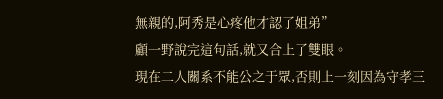無親的,阿秀是心疼他才認了姐弟”
顧一野說完這句話,就又合上了雙眼。
現在二人關系不能公之于眾,否則上一刻因為守孝三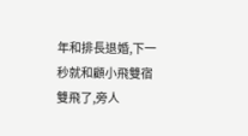年和排長退婚,下一秒就和顧小飛雙宿雙飛了,旁人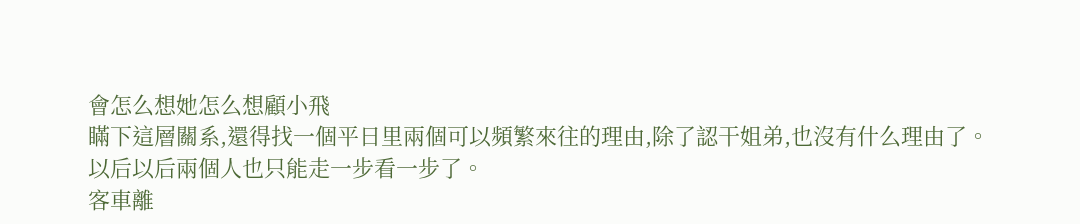會怎么想她怎么想顧小飛
瞞下這層關系,還得找一個平日里兩個可以頻繁來往的理由,除了認干姐弟,也沒有什么理由了。
以后以后兩個人也只能走一步看一步了。
客車離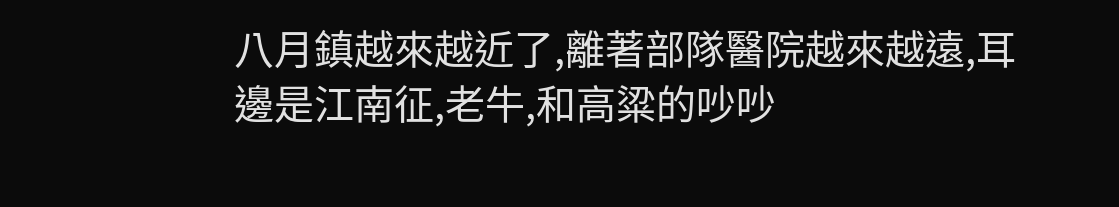八月鎮越來越近了,離著部隊醫院越來越遠,耳邊是江南征,老牛,和高粱的吵吵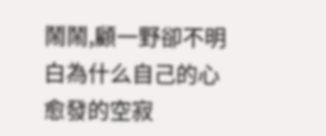鬧鬧,顧一野卻不明白為什么自己的心愈發的空寂